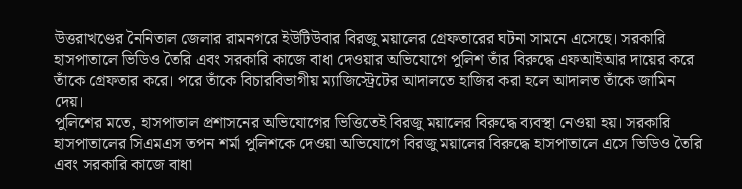উত্তরাখণ্ডের নৈনিতাল জেলার রামনগরে ইউটিউবার বিরজু ময়ালের গ্রেফতারের ঘটনা সামনে এসেছে। সরকারি হাসপাতালে ভিডিও তৈরি এবং সরকারি কাজে বাধা দেওয়ার অভিযোগে পুলিশ তাঁর বিরুদ্ধে এফআইআর দায়ের করে তাঁকে গ্রেফতার করে। পরে তাঁকে বিচারবিভাগীয় ম্যাজিস্ট্রেটের আদালতে হাজির করা হলে আদালত তাঁকে জামিন দেয়।
পুলিশের মতে, হাসপাতাল প্রশাসনের অভিযোগের ভিত্তিতেই বিরজু ময়ালের বিরুদ্ধে ব্যবস্থা নেওয়া হয়। সরকারি হাসপাতালের সিএমএস তপন শর্মা পুলিশকে দেওয়া অভিযোগে বিরজু ময়ালের বিরুদ্ধে হাসপাতালে এসে ভিডিও তৈরি এবং সরকারি কাজে বাধা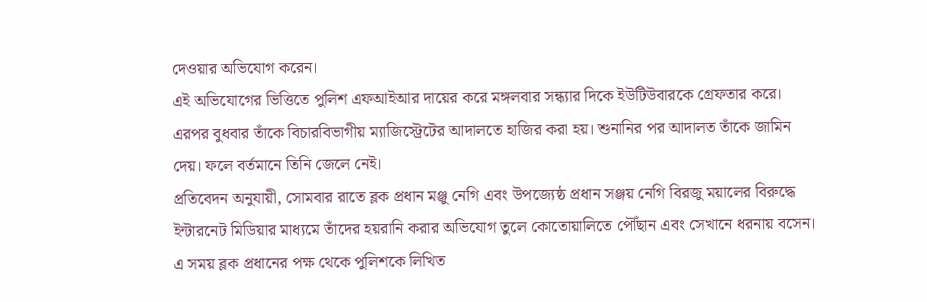দেওয়ার অভিযোগ করেন।
এই অভিযোগের ভিত্তিতে পুলিশ এফআইআর দায়ের করে মঙ্গলবার সন্ধ্যার দিকে ইউটিউবারকে গ্রেফতার করে। এরপর বুধবার তাঁকে বিচারবিভাগীয় ম্যাজিস্ট্রেটের আদালতে হাজির করা হয়। শুনানির পর আদালত তাঁকে জামিন দেয়। ফলে বর্তমানে তিনি জেলে নেই।
প্রতিবেদন অনুযায়ী, সোমবার রাতে ব্লক প্রধান মঞ্জু নেগি এবং উপজ্যেষ্ঠ প্রধান সঞ্জয় নেগি বিরজু ময়ালের বিরুদ্ধে ইন্টারনেট মিডিয়ার মাধ্যমে তাঁদের হয়রানি করার অভিযোগ তুলে কোতোয়ালিতে পৌঁছান এবং সেখানে ধরনায় বসেন।
এ সময় ব্লক প্রধানের পক্ষ থেকে পুলিশকে লিখিত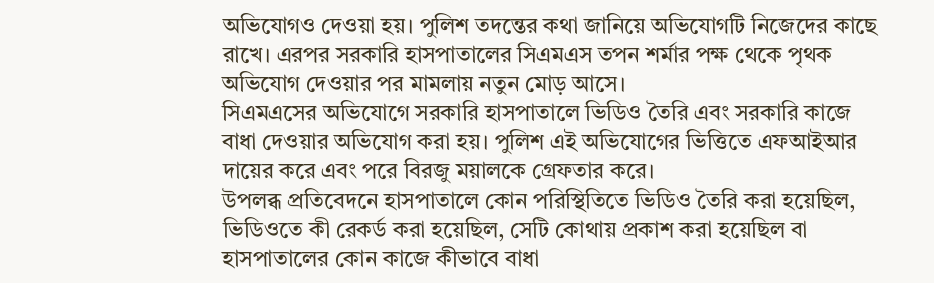অভিযোগও দেওয়া হয়। পুলিশ তদন্তের কথা জানিয়ে অভিযোগটি নিজেদের কাছে রাখে। এরপর সরকারি হাসপাতালের সিএমএস তপন শর্মার পক্ষ থেকে পৃথক অভিযোগ দেওয়ার পর মামলায় নতুন মোড় আসে।
সিএমএসের অভিযোগে সরকারি হাসপাতালে ভিডিও তৈরি এবং সরকারি কাজে বাধা দেওয়ার অভিযোগ করা হয়। পুলিশ এই অভিযোগের ভিত্তিতে এফআইআর দায়ের করে এবং পরে বিরজু ময়ালকে গ্রেফতার করে।
উপলব্ধ প্রতিবেদনে হাসপাতালে কোন পরিস্থিতিতে ভিডিও তৈরি করা হয়েছিল, ভিডিওতে কী রেকর্ড করা হয়েছিল, সেটি কোথায় প্রকাশ করা হয়েছিল বা হাসপাতালের কোন কাজে কীভাবে বাধা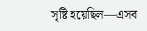সৃষ্টি হয়েছিল—এসব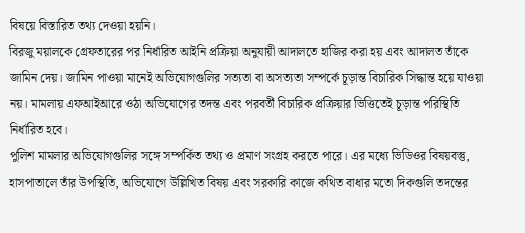বিষয়ে বিস্তারিত তথ্য দেওয়া হয়নি।
বিরজু ময়ালকে গ্রেফতারের পর নির্ধারিত আইনি প্রক্রিয়া অনুযায়ী আদালতে হাজির করা হয় এবং আদালত তাঁকে জামিন দেয়। জামিন পাওয়া মানেই অভিযোগগুলির সত্যতা বা অসত্যতা সম্পর্কে চূড়ান্ত বিচারিক সিদ্ধান্ত হয়ে যাওয়া নয়। মামলায় এফআইআরে ওঠা অভিযোগের তদন্ত এবং পরবর্তী বিচারিক প্রক্রিয়ার ভিত্তিতেই চূড়ান্ত পরিস্থিতি নির্ধারিত হবে।
পুলিশ মামলার অভিযোগগুলির সঙ্গে সম্পর্কিত তথ্য ও প্রমাণ সংগ্রহ করতে পারে। এর মধ্যে ভিডিওর বিষয়বস্তু, হাসপাতালে তাঁর উপস্থিতি, অভিযোগে উল্লিখিত বিষয় এবং সরকারি কাজে কথিত বাধার মতো দিকগুলি তদন্তের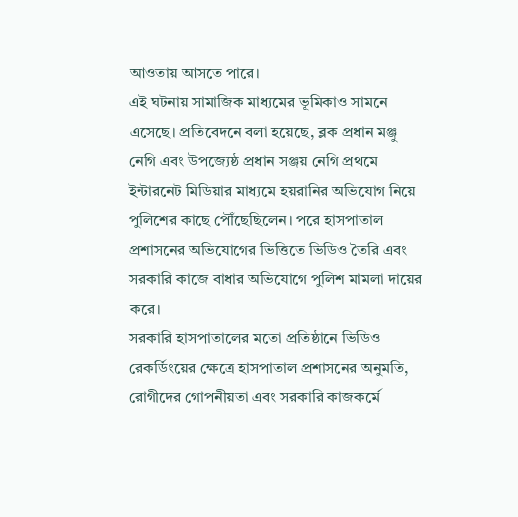আওতায় আসতে পারে।
এই ঘটনায় সামাজিক মাধ্যমের ভূমিকাও সামনে এসেছে। প্রতিবেদনে বলা হয়েছে, ব্লক প্রধান মঞ্জু নেগি এবং উপজ্যেষ্ঠ প্রধান সঞ্জয় নেগি প্রথমে ইন্টারনেট মিডিয়ার মাধ্যমে হয়রানির অভিযোগ নিয়ে পুলিশের কাছে পৌঁছেছিলেন। পরে হাসপাতাল প্রশাসনের অভিযোগের ভিত্তিতে ভিডিও তৈরি এবং সরকারি কাজে বাধার অভিযোগে পুলিশ মামলা দায়ের করে।
সরকারি হাসপাতালের মতো প্রতিষ্ঠানে ভিডিও রেকর্ডিংয়ের ক্ষেত্রে হাসপাতাল প্রশাসনের অনুমতি, রোগীদের গোপনীয়তা এবং সরকারি কাজকর্মে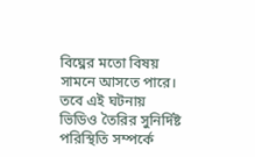বিঘ্নের মতো বিষয় সামনে আসতে পারে। তবে এই ঘটনায় ভিডিও তৈরির সুনির্দিষ্ট পরিস্থিতি সম্পর্কে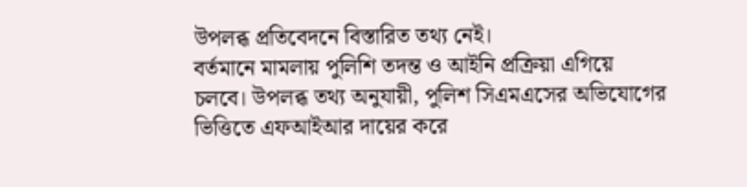উপলব্ধ প্রতিবেদনে বিস্তারিত তথ্য নেই।
বর্তমানে মামলায় পুলিশি তদন্ত ও আইনি প্রক্রিয়া এগিয়ে চলবে। উপলব্ধ তথ্য অনুযায়ী, পুলিশ সিএমএসের অভিযোগের ভিত্তিতে এফআইআর দায়ের করে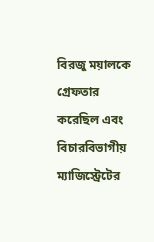বিরজু ময়ালকে গ্রেফতার করেছিল এবং বিচারবিভাগীয় ম্যাজিস্ট্রেটের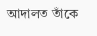আদালত তাঁকে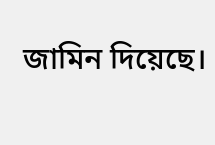জামিন দিয়েছে।